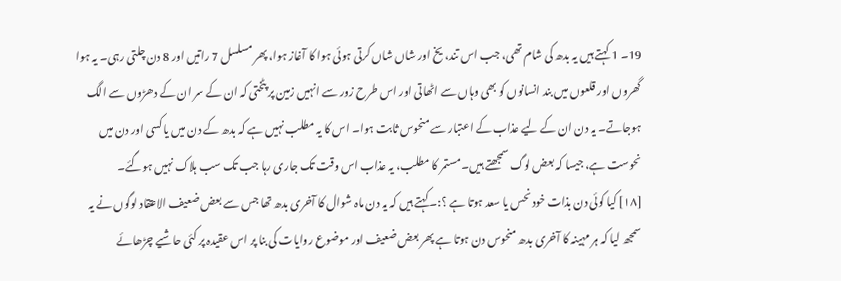19۔ 1 کہتے ہیں یہ بدھ کی شام تھی، جب اس تند، یخ اور شاں شاں کرتی ہوئی ہوا کا آغاز ہوا، پھر مسلسل 7 راتیں اور 8 دن چلتی رہی۔ یہ ہوا گھروں اور قلعوں میں بند انسانوں کو بھی وہاں سے اٹھاتی اور اس طرح زور سے انہیں زمین پر پٹختی کہ ان کے سر ان کے دھڑوں سے الگ ہوجاتے۔ یہ دن ان کے لیے عذاب کے اعتبار سے منحوس ثابت ہوا۔ اس کا یہ مطلب نہیں ہے کہ بدھ کے دن میں یا کسی اور دن میں نحوست ہے، جیسا کہ بعض لوگ سمجھتے ہیں۔ مستمر کا مطلب، یہ عذاب اس وقت تک جاری رہا جب تک سب ہلاک نہیں ہوگئے۔
[١٨] کیا کوئی دن بذات خود نحس یا سعد ہوتا ہے ؟:۔ کہتے ہیں کہ یہ دن ماہ شوال کا آخری بدھ تھا جس سے بعض ضعیف الاعتقاد لوگوں نے یہ سمجھ لیا کہ ہر مہینہ کا آخری بدھ منحوس دن ہوتا ہے پھر بعض ضعیف اور موضوع روایات کی بنا پر اس عقیدہ پر کئی حاشیے چڑھائے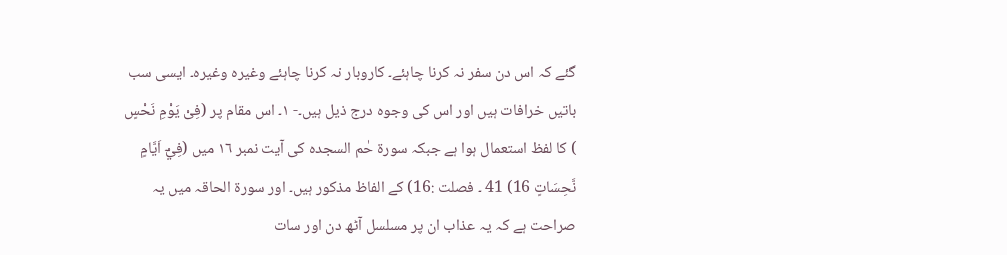گئے کہ اس دن سفر نہ کرنا چاہئے۔ کاروبار نہ کرنا چاہئے وغیرہ وغیرہ۔ ایسی سب باتیں خرافات ہیں اور اس کی وجوہ درج ذیل ہیں۔- ١۔ اس مقام پر (فِیْ یَوْمِ نَحْسٍ ) کا لفظ استعمال ہوا ہے جبکہ سورة حٰم السجدہ کی آیت نمبر ١٦ میں (فِيْٓ اَيَّامٍ نَّحِسَاتٍ 16) 41 ۔ فصلت :16) کے الفاظ مذکور ہیں۔ اور سورة الحاقہ میں یہ صراحت ہے کہ یہ عذاب ان پر مسلسل آٹھ دن اور سات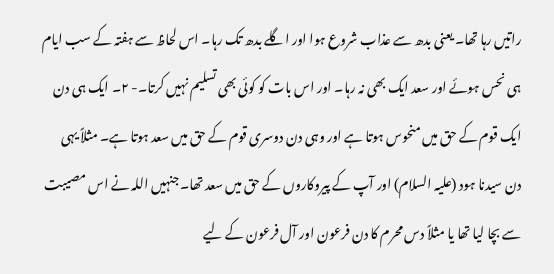راتیں رہا تھا۔ یعنی بدھ سے عذاب شروع ہوا اور اگلے بدھ تک رہا۔ اس لحاظ سے ہفتہ کے سب ایام ہی نحس ہوئے اور سعد ایک بھی نہ رہا۔ اور اس بات کو کوئی بھی تسلیم نہیں کرتا۔- ٢۔ ایک ہی دن ایک قوم کے حق میں منحوس ہوتا ہے اور وہی دن دوسری قوم کے حق میں سعد ہوتا ہے۔ مثلاً یہی دن سیدنا ہود (علیہ السلام) اور آپ کے پیروکاروں کے حق میں سعد تھا۔ جنہیں اللہ نے اس مصیبت سے بچا لیا تھا یا مثلاً دس محرم کا دن فرعون اور آل فرعون کے لیے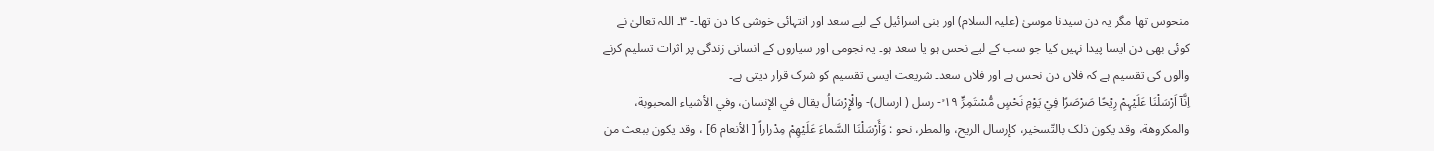منحوس تھا مگر یہ دن سیدنا موسیٰ (علیہ السلام) اور بنی اسرائیل کے لیے سعد اور انتہائی خوشی کا دن تھا۔- ٣۔ اللہ تعالیٰ نے کوئی بھی دن ایسا پیدا نہیں کیا جو سب کے لیے نحس ہو یا سعد ہو۔ یہ نجومی اور سیاروں کے انسانی زندگی پر اثرات تسلیم کرنے والوں کی تقسیم ہے کہ فلاں دن نحس ہے اور فلاں سعد۔ شریعت ایسی تقسیم کو شرک قرار دیتی ہے۔
اِنَّآ اَرْسَلْنَا عَلَيْہِمْ رِيْحًا صَرْصَرًا فِيْ يَوْمِ نَحْسٍ مُّسْتَمِرٍّ ١٩ ۙ- رسل ( ارسال)- والْإِرْسَالُ يقال في الإنسان، وفي الأشياء المحبوبة، والمکروهة، وقد يكون ذلک بالتّسخیر، كإرسال الریح، والمطر، نحو : وَأَرْسَلْنَا السَّماءَ عَلَيْهِمْ مِدْراراً [ الأنعام 6] ، وقد يكون ببعث من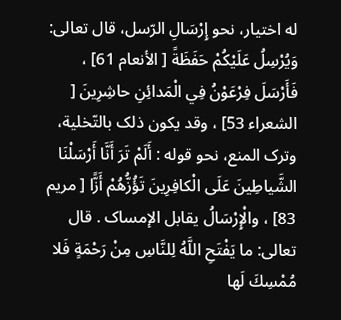له اختیار، نحو إِرْسَالِ الرّسل، قال تعالی: وَيُرْسِلُ عَلَيْكُمْ حَفَظَةً [ الأنعام 61] ، فَأَرْسَلَ فِرْعَوْنُ فِي الْمَدائِنِ حاشِرِينَ [ الشعراء 53] ، وقد يكون ذلک بالتّخلية، وترک المنع، نحو قوله : أَلَمْ تَرَ أَنَّا أَرْسَلْنَا الشَّياطِينَ عَلَى الْكافِرِينَ تَؤُزُّهُمْ أَزًّا [ مریم 83] ، والْإِرْسَالُ يقابل الإمساک . قال تعالی: ما يَفْتَحِ اللَّهُ لِلنَّاسِ مِنْ رَحْمَةٍ فَلا مُمْسِكَ لَها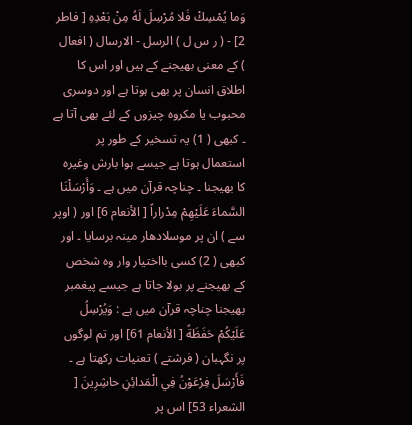وَما يُمْسِكْ فَلا مُرْسِلَ لَهُ مِنْ بَعْدِهِ [ فاطر 2] - ( ر س ل ) الرسل - الارسال ( افعال ) کے معنی بھیجنے کے ہیں اور اس کا اطلاق انسان پر بھی ہوتا ہے اور دوسری محبوب یا مکروہ چیزوں کے لئے بھی آتا ہے ۔ کبھی ( 1) یہ تسخیر کے طور پر استعمال ہوتا ہے جیسے ہوا بارش وغیرہ کا بھیجنا ۔ چناچہ قرآن میں ہے ۔ وَأَرْسَلْنَا السَّماءَ عَلَيْهِمْ مِدْراراً [ الأنعام 6] اور ( اوپر سے ) ان پر موسلادھار مینہ برسایا ۔ اور کبھی ( 2) کسی بااختیار وار وہ شخص کے بھیجنے پر بولا جاتا ہے جیسے پیغمبر بھیجنا چناچہ قرآن میں ہے : وَيُرْسِلُ عَلَيْكُمْ حَفَظَةً [ الأنعام 61] اور تم لوگوں پر نگہبان ( فرشتے ) تعنیات رکھتا ہے ۔ فَأَرْسَلَ فِرْعَوْنُ فِي الْمَدائِنِ حاشِرِينَ [ الشعراء 53] اس پر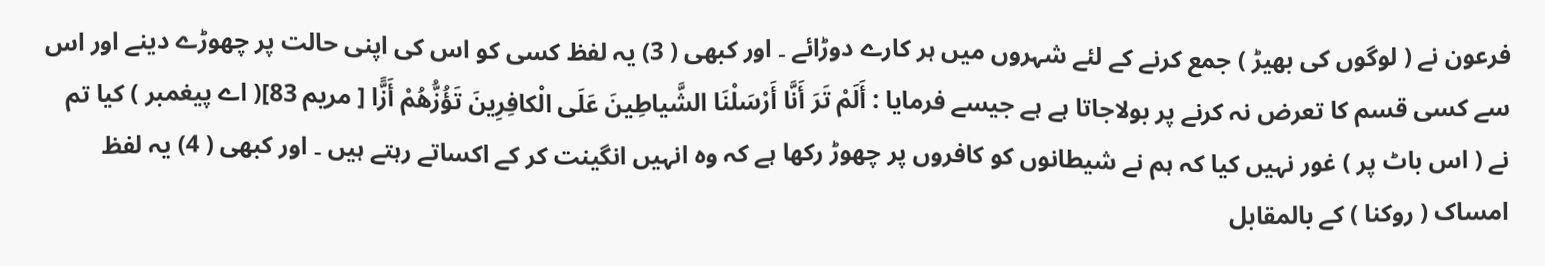فرعون نے ( لوگوں کی بھیڑ ) جمع کرنے کے لئے شہروں میں ہر کارے دوڑائے ۔ اور کبھی ( 3) یہ لفظ کسی کو اس کی اپنی حالت پر چھوڑے دینے اور اس سے کسی قسم کا تعرض نہ کرنے پر بولاجاتا ہے ہے جیسے فرمایا : أَلَمْ تَرَ أَنَّا أَرْسَلْنَا الشَّياطِينَ عَلَى الْكافِرِينَ تَؤُزُّهُمْ أَزًّا [ مریم 83]( اے پیغمبر ) کیا تم نے ( اس باٹ پر ) غور نہیں کیا کہ ہم نے شیطانوں کو کافروں پر چھوڑ رکھا ہے کہ وہ انہیں انگینت کر کے اکساتے رہتے ہیں ۔ اور کبھی ( 4) یہ لفظ امساک ( روکنا ) کے بالمقابل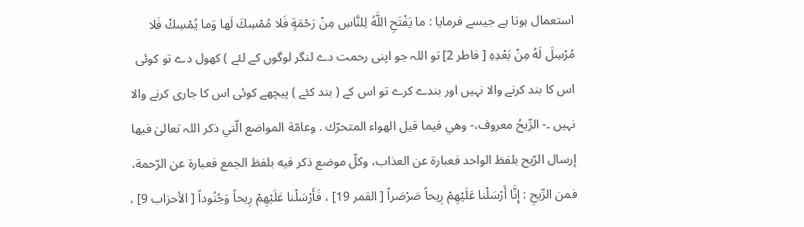استعمال ہوتا ہے جیسے فرمایا : ما يَفْتَحِ اللَّهُ لِلنَّاسِ مِنْ رَحْمَةٍ فَلا مُمْسِكَ لَها وَما يُمْسِكْ فَلا مُرْسِلَ لَهُ مِنْ بَعْدِهِ [ فاطر 2] تو اللہ جو اپنی رحمت دے لنگر لوگوں کے لئے ) کھول دے تو کوئی اس کا بند کرنے والا نہیں اور بندے کرے تو اس کے ( بند کئے ) پیچھے کوئی اس کا جاری کرنے والا نہیں ۔- الرِّيحُ معروف،- وهي فيما قيل الهواء المتحرّك . وعامّة المواضع الّتي ذکر اللہ تعالیٰ فيها إرسال الرّيح بلفظ الواحد فعبارة عن العذاب، وكلّ موضع ذکر فيه بلفظ الجمع فعبارة عن الرّحمة، فمن الرِّيحِ : إِنَّا أَرْسَلْنا عَلَيْهِمْ رِيحاً صَرْصَراً [ القمر 19] ، فَأَرْسَلْنا عَلَيْهِمْ رِيحاً وَجُنُوداً [ الأحزاب 9] ،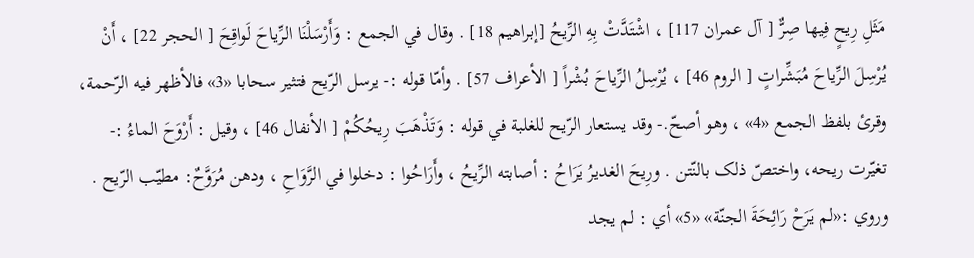مَثَلِ رِيحٍ فِيها صِرٌّ [ آل عمران 117] ، اشْتَدَّتْ بِهِ الرِّيحُ [إبراهيم 18] . وقال في الجمع : وَأَرْسَلْنَا الرِّياحَ لَواقِحَ [ الحجر 22] ، أَنْ يُرْسِلَ الرِّياحَ مُبَشِّراتٍ [ الروم 46] ، يُرْسِلُ الرِّياحَ بُشْراً [ الأعراف 57] . وأمّا قوله :- يرسل الرّيح فتثیر سحابا «3» فالأظهر فيه الرّحمة، وقرئ بلفظ الجمع «4» ، وهو أصحّ.- وقد يستعار الرّيح للغلبة في قوله : وَتَذْهَبَ رِيحُكُمْ [ الأنفال 46] ، وقیل : أَرْوَحَ الماءُ :- تغيّرت ريحه، واختصّ ذلک بالنّتن . ورِيحَ الغدیرُ يَرَاحُ : أصابته الرِّيحُ ، وأَرَاحُوا : دخلوا في الرَّوَاحِ ، ودهن مُرَوَّحٌ: مطيّب الرّيح . وروي :«لم يَرَحْ رَائِحَةَ الجنّة» «5» أي : لم يجد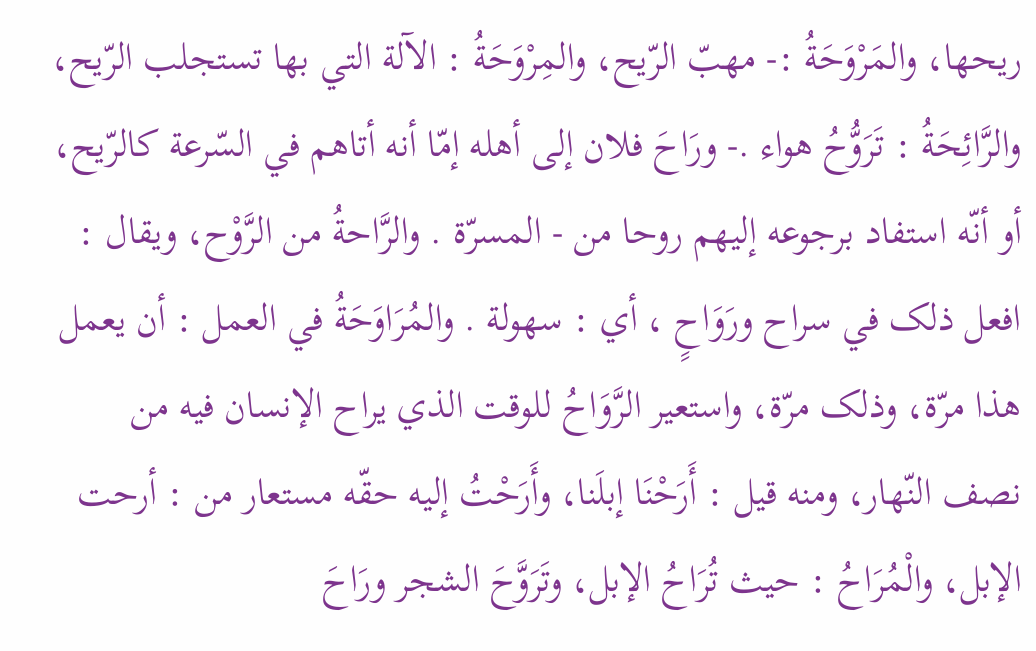ريحها، والمَرْوَحَةُ :- مهبّ الرّيح، والمِرْوَحَةُ : الآلة التي بها تستجلب الرّيح، والرَّائِحَةُ : تَرَوُّحُ هواء .- ورَاحَ فلان إلى أهله إمّا أنه أتاهم في السّرعة کالرّيح، أو أنّه استفاد برجوعه إليهم روحا من - المسرّة . والرَّاحةُ من الرَّوْح، ويقال : افعل ذلک في سراح ورَوَاحٍ ، أي : سهولة . والمُرَاوَحَةُ في العمل : أن يعمل هذا مرّة، وذلک مرّة، واستعیر الرَّوَاحُ للوقت الذي يراح الإنسان فيه من نصف النّهار، ومنه قيل : أَرَحْنَا إبلَنا، وأَرَحْتُ إليه حقّه مستعار من : أرحت الإبل، والْمُرَاحُ : حيث تُرَاحُ الإبل، وتَرَوَّحَ الشجر ورَاحَ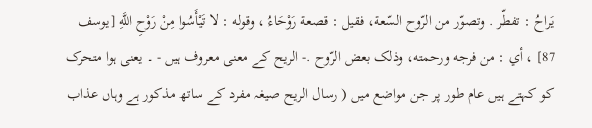يَراحُ : تفطّر . وتصوّر من الرّوح السّعة، فقیل : قصعة رَوْحَاءُ ، وقوله : لا تَيْأَسُوا مِنْ رَوْحِ اللَّهِ [يوسف 87] ، أي : من فرجه ورحمته، وذلک بعض الرّوح .- الریح کے معنی معروف ہیں - ۔ یعنی ہوا متحرک کو کہتے ہیں عام طور پر جن مواضع میں ( رسال الریح صیغہ مفرد کے ساتھ مذکور ہے وہاں عذاب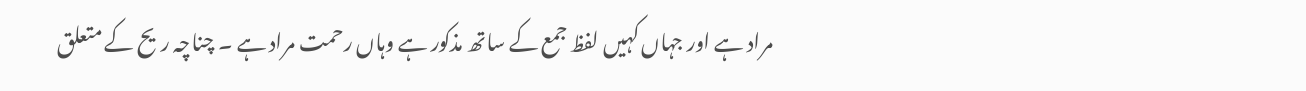مراد ہے اور جہاں کہیں لفظ جمع کے ساتھ مذکور ہے وہاں رحمت مراد ہے ۔ چناچہ ریح کے متعلق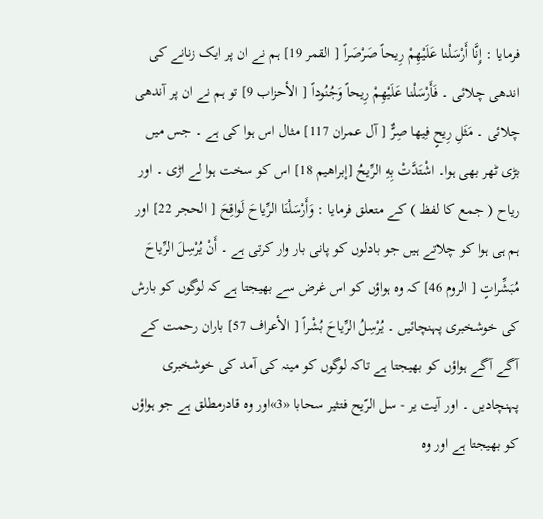فرمایا : إِنَّا أَرْسَلْنا عَلَيْهِمْ رِيحاً صَرْصَراً [ القمر 19] ہم نے ان پر ایک زنانے کی اندھی چلائی ۔ فَأَرْسَلْنا عَلَيْهِمْ رِيحاً وَجُنُوداً [ الأحزاب 9] تو ہم نے ان پر آندھی چلائی ۔ مَثَلِ رِيحٍ فِيها صِرٌّ [ آل عمران 117] مثال اس ہوا کی ہے ۔ جس میں بڑی ٹھر بھی ہوا۔ اشْتَدَّتْ بِهِ الرِّيحُ [إبراهيم 18] اس کو سخت ہوا لے اڑی ۔ اور ریاح ( جمع کا لفظ ) کے متعلق فرمایا : وَأَرْسَلْنَا الرِّياحَ لَواقِحَ [ الحجر 22] اور ہم ہی ہوا کو چلاتے ہیں جو بادلوں کو پانی بار وار کرتی ہے ۔ أَنْ يُرْسِلَ الرِّياحَ مُبَشِّراتٍ [ الروم 46] کہ وہ ہواؤں کو اس غرض سے بھیجتا ہے کہ لوگوں کو بارش کی خوشخبری پہنچائیں ۔ يُرْسِلُ الرِّياحَ بُشْراً [ الأعراف 57] باران رحمت کے آگے آگے ہواؤں کو بھیجتا ہے تاکہ لوگوں کو مینہ کی آمد کی خوشخبری پہنچادیں ۔ اور آیت ير - سل الرّيح فتثیر سحابا «3»اور وہ قادرمطلق ہے جو ہواؤں کو بھیجتا ہے اور وہ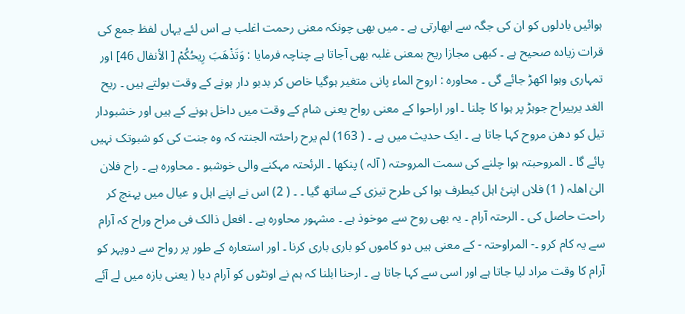ہوائیں بادلوں کو ان کی جگہ سے ابھارتی ہے ۔ میں بھی چونکہ معنی رحمت اغلب ہے اس لئے یہاں لفظ جمع کی قرات زیادہ صحیح ہے ۔ کبھی مجازا ریح بمعنی غلبہ بھی آجاتا ہے چناچہ فرمایا : وَتَذْهَبَ رِيحُكُمْ [ الأنفال 46] اور تمہاری وہوا اکھڑ جائے گی ۔ محاورہ : اروح الماء پانی متغیر ہوگیا خاص کر بدبو دار ہونے کے وقت بولتے ہیں ۔ ریح الغد یرییراح جوہڑ پر ہوا کا چلنا ۔ اور اراحوا کے معنی رواح یعنی شام کے وقت میں داخل ہونے کے ہیں اور خشبودار تیل کو دھن مروح کہا جاتا ہے ۔ ایک حدیث میں ہے ۔ ( 163) لم یرح راحئتہ الجنتہ کہ وہ جنت کی کو شبوتک نہیں پائے گا ۔ المروحبتہ ہوا چلنے کی سمت المروحتہ ( آلہ ) پنکھا ۔ الرئحتہ مہکنے والی خوشبو ۔ محاورہ ہے ۔ راح فلان الیٰ اھلہ ( 1) فلاں اپنئ اہل کیطرف ہوا کی طرح تیزی کے ساتھ گیا ۔ ۔ ( 2) اس نے اپنے اہل و عیال میں پہنچ کر راحت حاصل کی ۔ الرحتہ آرام ۔ یہ بھی روح سے موخوذ ہے ۔ مشہور محاورہ ہے ۔ افعل ذالک فی مراح وراح کہ آرام سے یہ کام کرو ۔- المراوحتہ - کے معنی ہیں دو کاموں کو باری باری کرنا ۔ اور استعارہ کے طور پر رواح سے دوپہر کو آرام کا وقت مراد لیا جاتا ہے اور اسی سے کہا جاتا ہے ۔ ارحنا ابلنا کہ ہم نے اونٹوں کو آرام دیا ( یعنی بازہ میں لے آئے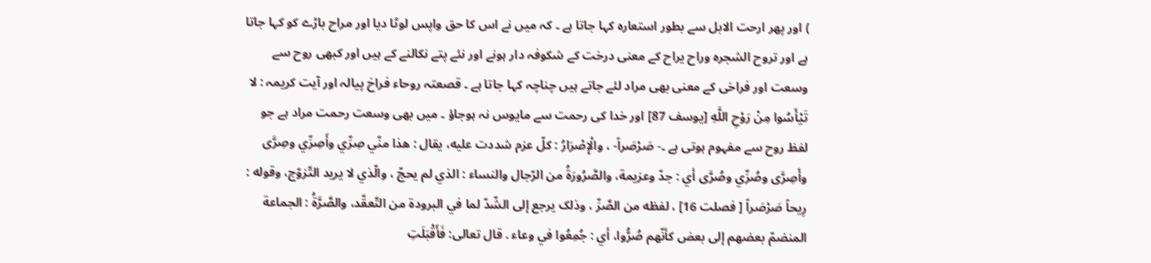) اور پھر ارحت الابل سے بطور استعارہ کہا جاتا ہے ۔ کہ میں نے اس کا حق واپس لوٹا دیا اور مراح باڑے کو کہا جاتا ہے اور تروح الشجرہ وراح یراح کے معنی درخت کے شکوفہ دار ہونے اور نئے پتے نکالنے کے ہیں اور کبھی روح سے وسعت اور فراخی کے معنی بھی مراد لئے جاتے ہیں چناچہ کہا جاتا ہے ۔ قصعتہ روحاء فراخ پیالہ اور آیت کریمہ : لا تَيْأَسُوا مِنْ رَوْحِ اللَّهِ [يوسف 87] اور خدا کی رحمت سے مایوس نہ ہوجاؤ ۔ میں بھی وسعت رحمت مراد ہے جو لفظ روح سے مفہوم ہوتی ہے ۔- صَرْصَراً- ، والْإِصْرَارُ : كلّ عزم شددت عليه، يقال : هذا منّي صِرِّي وأَصِرِّي وصِرَّى وأَصِرَّى وصُرِّي وصُرَّى أي : جدّ وعزیمة، والصَّرُورَةُ من الرّجال والنساء : الذي لم يحجّ ، والّذي لا يريد التّزوّج، وقوله : رِيحاً صَرْصَراً [ فصلت 16] ، لفظه من الصَّرِّ ، وذلک يرجع إلى الشّدّ لما في البرودة من التّعقّد، والصَّرَّةُ : الجماعة المنضمّ بعضهم إلى بعض كأنّهم صُرُّوا، أي : جُمِعُوا في وعاء . قال تعالی: فَأَقْبَلَتِ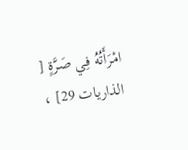امْرَأَتُهُ فِي صَرَّةٍ [ الذاریات 29] ،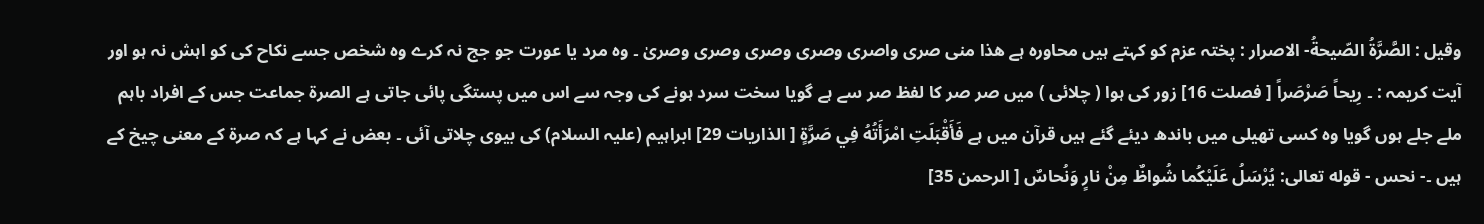وقیل : الصَّرَّةُ الصّيحةُ- الاصرار : پختہ عزم کو کہتے ہیں محاورہ ہے ھذا منی صری واصری وصری وصری وصری وصریٰ ۔ وہ مرد یا عورت جو جج نہ کرے وہ شخص جسے نکاح کی کو اہش نہ ہو اور آیت کریمہ : ۔ رِيحاً صَرْصَراً [ فصلت 16] زور کی ہوا ( چلائی ) میں صر صر کا لفظ صر سے ہے گویا سخت سرد ہونے کی وجہ سے اس میں پستگی پائی جاتی ہے الصرۃ جماعت جس کے افراد باہم ملے جلے ہوں گویا وہ کسی تھیلی میں باندھ دیئے گئے ہیں قرآن میں ہے فَأَقْبَلَتِ امْرَأَتُهُ فِي صَرَّةٍ [ الذاریات 29] ابراہیم (علیہ السلام) کی بیوی چلاتی آئی ۔ بعض نے کہا ہے کہ صرۃ کے معنی چیخ کے ہیں ۔- نحس - قوله تعالی: يُرْسَلُ عَلَيْكُما شُواظٌ مِنْ نارٍ وَنُحاسٌ [ الرحمن 35]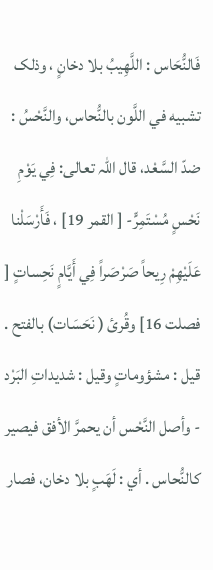فَالنُّحَاس : اللَّهِيبُ بلا دخانٍ ، وذلک تشبيه في اللَّون بالنُّحاس، والنَّحْسُ : ضدّ السَّعْد، قال اللہ تعالی: فِي يَوْمِ نَحْسٍ مُسْتَمِرٍّ- [ القمر 19] ، فَأَرْسَلْنا عَلَيْهِمْ رِيحاً صَرْصَراً فِي أَيَّامٍ نَحِساتٍ [ فصلت 16] وقُرئ ( نَحَسَات) بالفتح . قيل : مشؤوماتٍ وقیل : شدیداتِ البَرْد - وأصل النَّحْس أن يحمرَّ الأفق فيصير کالنُّحاس . أي : لَهَبٍ بلا دخان، فصار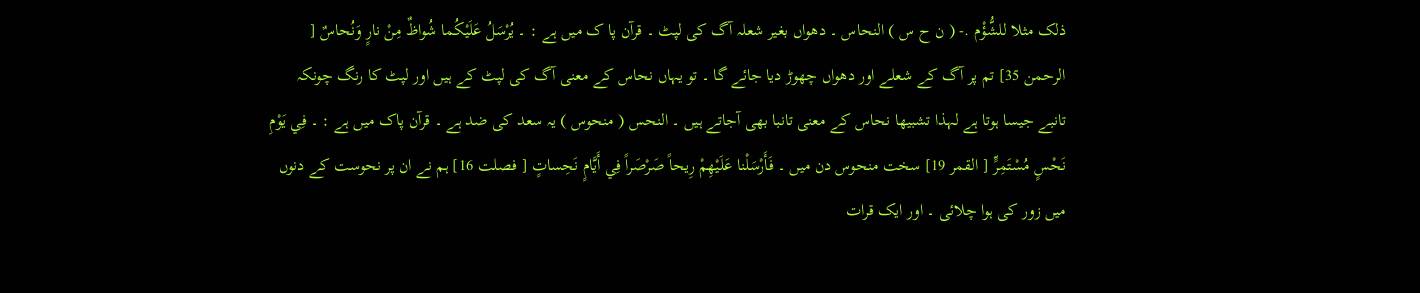ذلک مثلا للشُّؤْم .- ( ن ح س ) النحاس ۔ دھواں بغیر شعلہ آگ کی لپٹ ۔ قرآن پا ک میں ہے : ۔ يُرْسَلُ عَلَيْكُما شُواظٌ مِنْ نارٍ وَنُحاسٌ [ الرحمن 35] تم پر آگ کے شعلے اور دھواں چھوڑ دیا جائے گا ۔ تو یہاں نحاس کے معنی آگ کی لپٹ کے ہیں اور لپٹ کا رنگ چونکہ تانبے جیسا ہوتا ہے لہذا تشبیھا نحاس کے معنی تانبا بھی آجاتے ہیں ۔ النحس ( منحوس ) یہ سعد کی ضد ہے ۔ قرآن پاک میں ہے : ۔ فِي يَوْمِ نَحْسٍ مُسْتَمِرٍّ [ القمر 19] سخت منحوس دن میں ۔ فَأَرْسَلْنا عَلَيْهِمْ رِيحاً صَرْصَراً فِي أَيَّامٍ نَحِساتٍ [ فصلت 16] ہم نے ان پر نحوست کے دنوں میں زور کی ہوا چلائی ۔ اور ایک قرات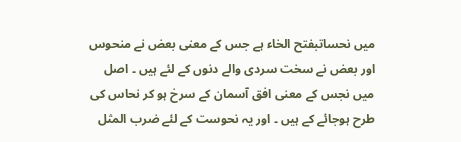میں نحساتبفتح الخاء ہے جس کے معنی بعض نے منحوس اور بعض نے سخت سردی والے دنوں کے لئے ہیں ۔ اصل میں نجس کے معنی افق آسمان کے سرخ ہو کر نحاس کی طرح ہوجائے کے ہیں ۔ اور یہ نحوست کے لئے ضرب المثل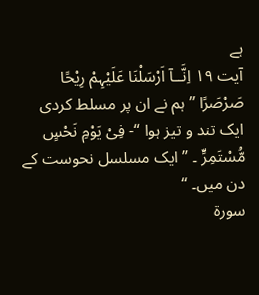ہے
آیت ١٩ اِنَّــآ اَرْسَلْنَا عَلَیْہِمْ رِیْحًا صَرْصَرًا ” ہم نے ان پر مسلط کردی ایک تند و تیز ہوا “- فِیْ یَوْمِ نَحْسٍ مُّسْتَمِرٍّ ۔ ” ایک مسلسل نحوست کے دن میں۔ “
سورة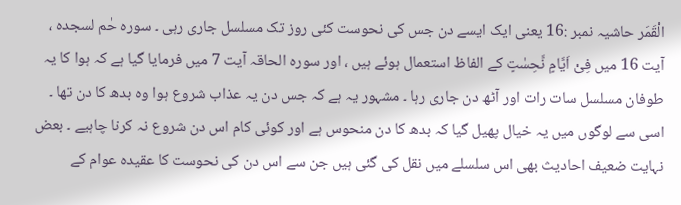الْقَمَر حاشیہ نمبر :16 یعنی ایک ایسے دن جس کی نحوست کئی روز تک مسلسل جاری رہی ۔ سورہ حٰم لسجدہ ، آیت 16 میں فِیْ اَیَّامٍ نَّحِسٰتٍ کے الفاظ استعمال ہوئے ہیں ، اور سورہ الحاقہ آیت 7 میں فرمایا گیا ہے کہ ہوا کا یہ طوفان مسلسل سات رات اور آٹھ دن جاری رہا ۔ مشہور یہ ہے کہ جس دن یہ عذاب شروع ہوا وہ بدھ کا دن تھا ۔ اسی سے لوگوں میں یہ خیال پھیل گیا کہ بدھ کا دن منحوس ہے اور کوئی کام اس دن شروع نہ کرنا چاہیے ۔ بعض نہایت ضعیف احادیث بھی اس سلسلے میں نقل کی گئی ہیں جن سے اس دن کی نحوست کا عقیدہ عوام کے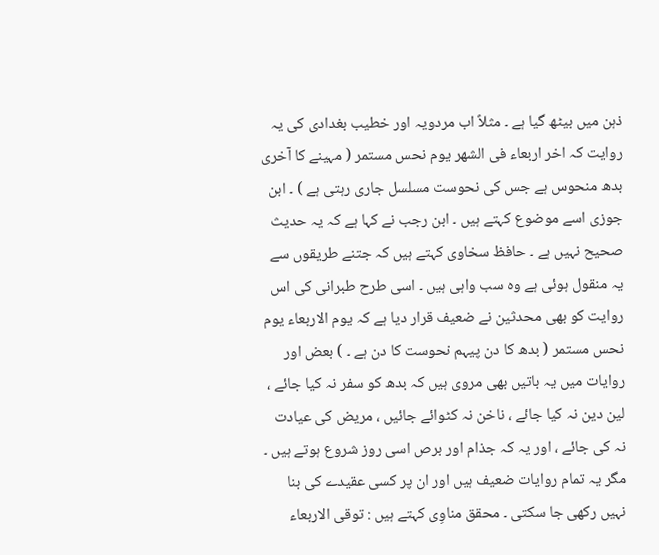ذہن میں بیٹھ گیا ہے ۔ مثلاً اب مردویہ اور خطیب بغدادی کی یہ روایت کہ اخر اربعاء فی الشھر یوم نحس مستمر ( مہینے کا آخری بدھ منحوس ہے جس کی نحوست مسلسل جاری رہتی ہے ) ۔ ابن جوزی اسے موضوع کہتے ہیں ۔ ابن رجب نے کہا ہے کہ یہ حدیث صحیح نہیں ہے ۔ حافظ سخاوی کہتے ہیں کہ جتنے طریقوں سے یہ منقول ہوئی ہے وہ سب واہی ہیں ۔ اسی طرح طبرانی کی اس روایت کو بھی محدثین نے ضعیف قرار دیا ہے کہ یوم الاربعاء یوم نحس مستمر ( بدھ کا دن پیہم نحوست کا دن ہے ۔ ) بعض اور روایات میں یہ باتیں بھی مروی ہیں کہ بدھ کو سفر نہ کیا جائے ، لین دین نہ کیا جائے ، ناخن نہ کٹوائے جائیں ، مریض کی عیادت نہ کی جائے ، اور یہ کہ جذام اور برص اسی روز شروع ہوتے ہیں ۔ مگر یہ تمام روایات ضعیف ہیں اور ان پر کسی عقیدے کی بنا نہیں رکھی جا سکتی ۔ محقق مناوِی کہتے ہیں : توقی الاربعاء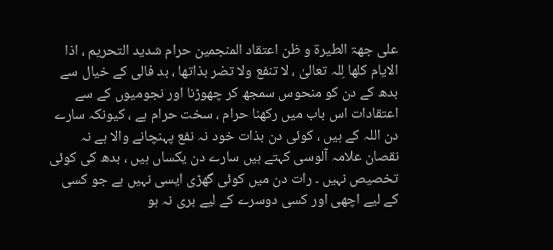علی جھۃ الطیرۃ و ظن اعتقاد المنجمین حرام شدید التحریم ، اذا الایام کلھا لِلہ تعالیٰ ، لا تنفع ولا تضر بذاتھا ، بد فالی کے خیال سے بدھ کے دن کو منحوس سمجھ کر چھوڑنا اور نجومیوں کے سے اعتقادات اس باب میں رکھنا حرام ، سخت حرام ہے ، کیونکہ سارے دن اللہ کے ہیں ، کوئی دن بذات خود نہ نفع پہنچانے والا ہے نہ نقصان علامہ آلوسی کہتے ہیں سارے دن یکساں ہیں ، بدھ کی کوئی تخصیص نہیں ۔ رات دن میں کوئی گھڑی ایسی نہیں ہے جو کسی کے لیے اچھی اور کسی دوسرے کے لیے بری نہ ہو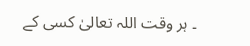۔ ہر وقت اللہ تعالیٰ کسی کے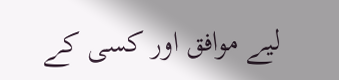لیے موافق اور کسی کے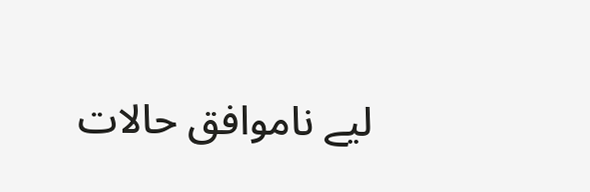لیے ناموافق حالات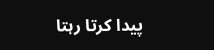پیدا کرتا رہتا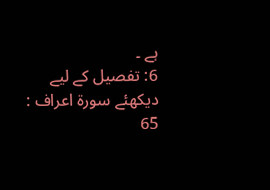ہے ۔
6: تفصیل کے لیے دیکھئے سورۃ اعراف : 65